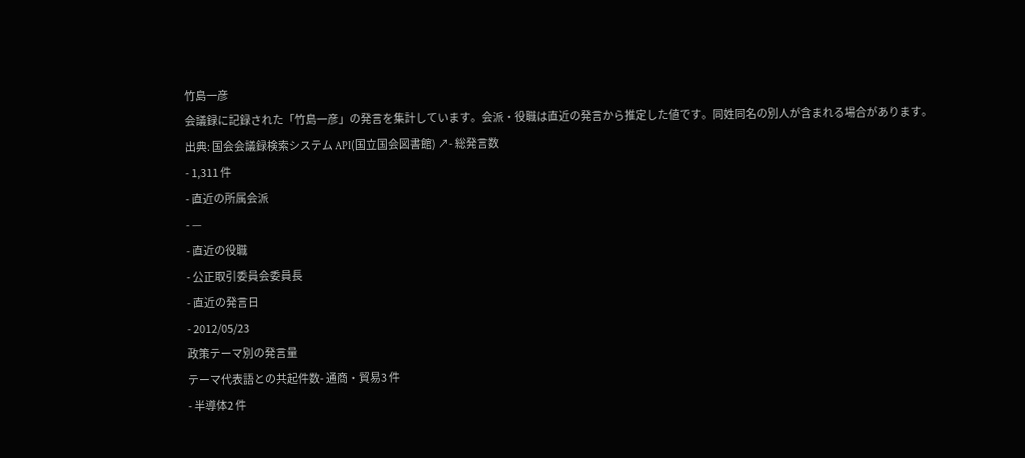竹島一彦
会議録に記録された「竹島一彦」の発言を集計しています。会派・役職は直近の発言から推定した値です。同姓同名の別人が含まれる場合があります。
出典: 国会会議録検索システム API(国立国会図書館) ↗- 総発言数
- 1,311 件
- 直近の所属会派
- —
- 直近の役職
- 公正取引委員会委員長
- 直近の発言日
- 2012/05/23
政策テーマ別の発言量
テーマ代表語との共起件数- 通商・貿易3 件
- 半導体2 件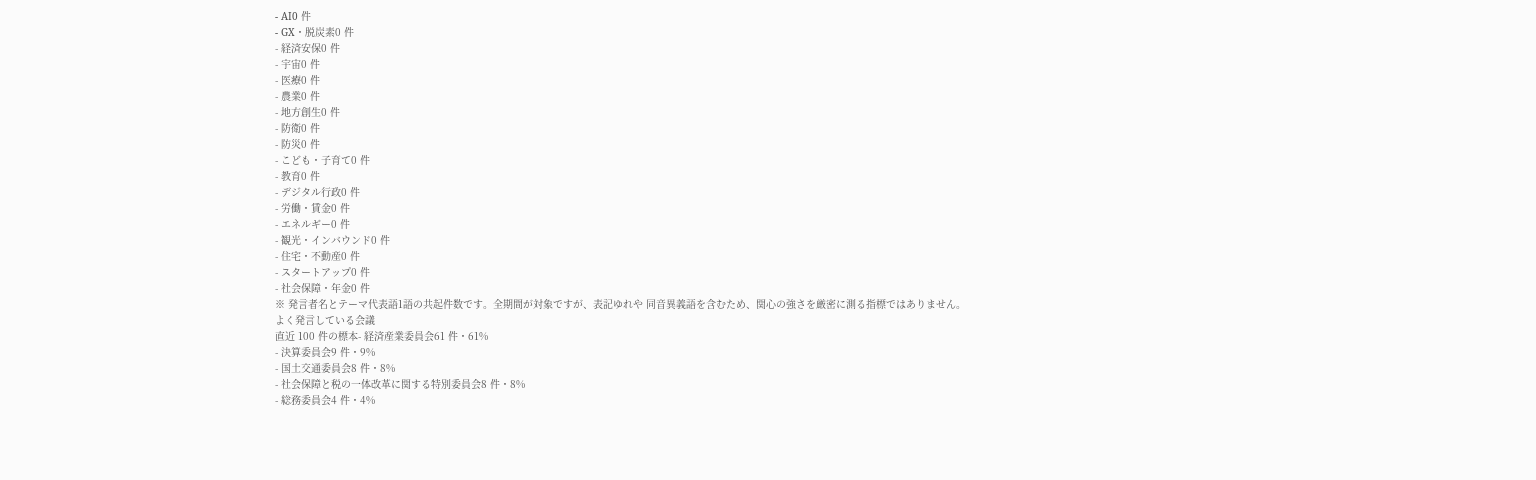- AI0 件
- GX・脱炭素0 件
- 経済安保0 件
- 宇宙0 件
- 医療0 件
- 農業0 件
- 地方創生0 件
- 防衛0 件
- 防災0 件
- こども・子育て0 件
- 教育0 件
- デジタル行政0 件
- 労働・賃金0 件
- エネルギー0 件
- 観光・インバウンド0 件
- 住宅・不動産0 件
- スタートアップ0 件
- 社会保障・年金0 件
※ 発言者名とテーマ代表語1語の共起件数です。全期間が対象ですが、表記ゆれや 同音異義語を含むため、関心の強さを厳密に測る指標ではありません。
よく発言している会議
直近 100 件の標本- 経済産業委員会61 件・61%
- 決算委員会9 件・9%
- 国土交通委員会8 件・8%
- 社会保障と税の一体改革に関する特別委員会8 件・8%
- 総務委員会4 件・4%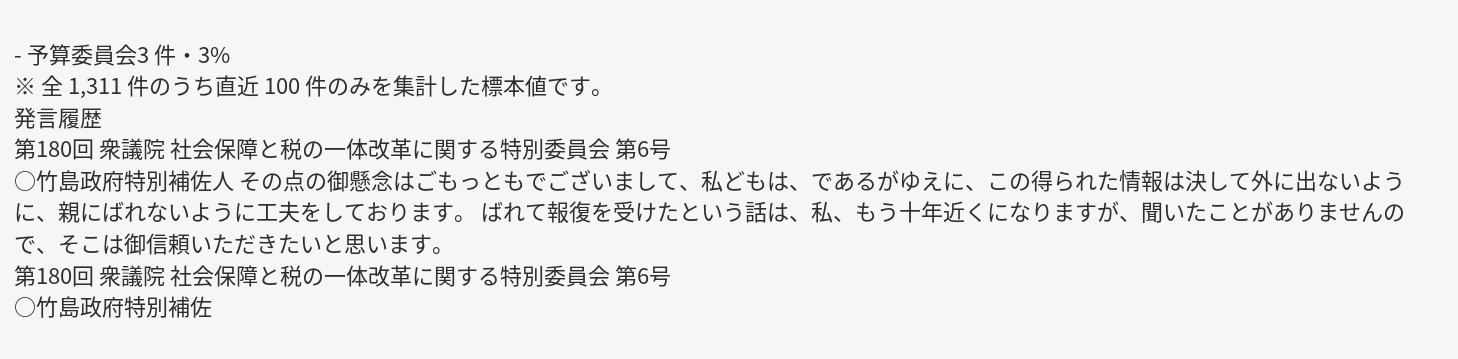- 予算委員会3 件・3%
※ 全 1,311 件のうち直近 100 件のみを集計した標本値です。
発言履歴
第180回 衆議院 社会保障と税の一体改革に関する特別委員会 第6号
○竹島政府特別補佐人 その点の御懸念はごもっともでございまして、私どもは、であるがゆえに、この得られた情報は決して外に出ないように、親にばれないように工夫をしております。 ばれて報復を受けたという話は、私、もう十年近くになりますが、聞いたことがありませんので、そこは御信頼いただきたいと思います。
第180回 衆議院 社会保障と税の一体改革に関する特別委員会 第6号
○竹島政府特別補佐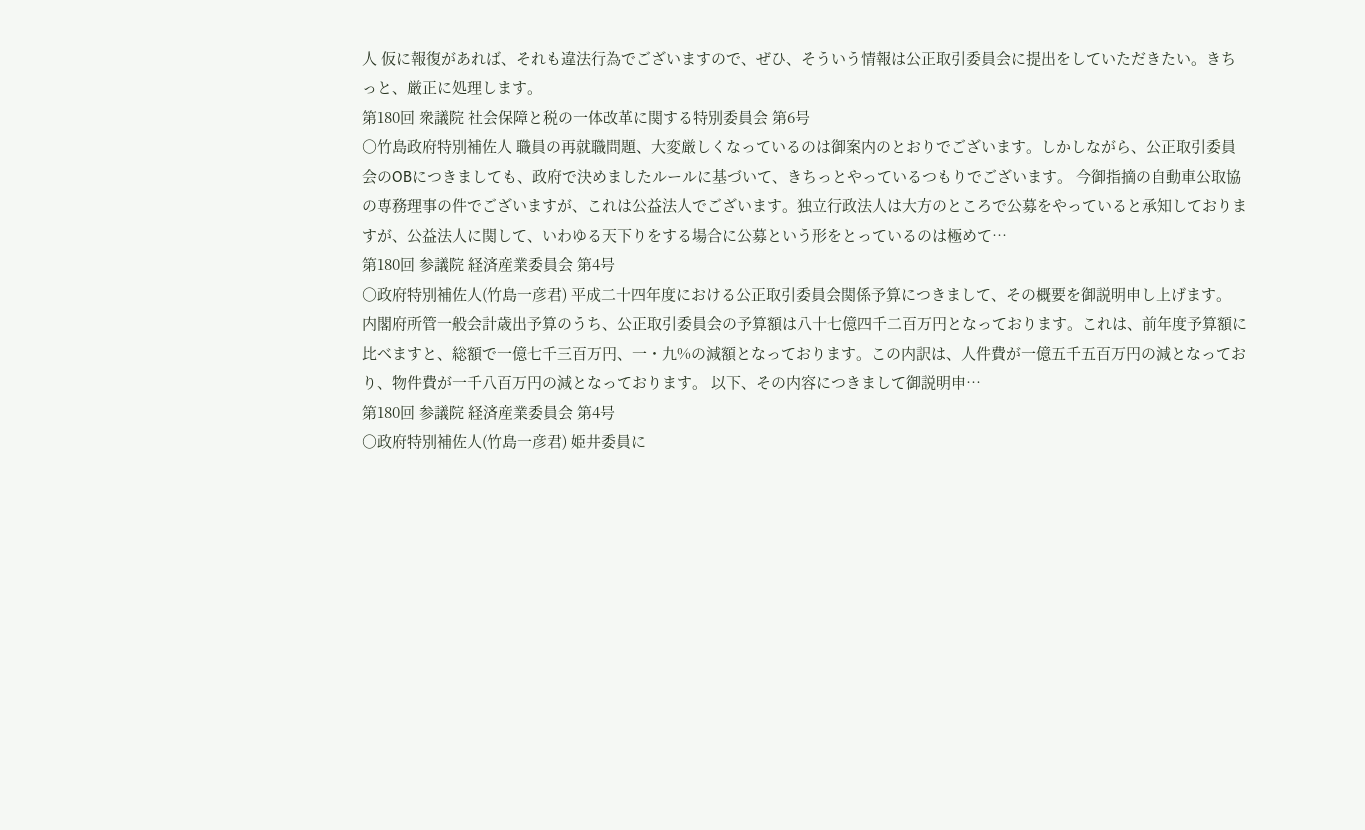人 仮に報復があれば、それも違法行為でございますので、ぜひ、そういう情報は公正取引委員会に提出をしていただきたい。きちっと、厳正に処理します。
第180回 衆議院 社会保障と税の一体改革に関する特別委員会 第6号
○竹島政府特別補佐人 職員の再就職問題、大変厳しくなっているのは御案内のとおりでございます。しかしながら、公正取引委員会のOBにつきましても、政府で決めましたルールに基づいて、きちっとやっているつもりでございます。 今御指摘の自動車公取協の専務理事の件でございますが、これは公益法人でございます。独立行政法人は大方のところで公募をやっていると承知しておりますが、公益法人に関して、いわゆる天下りをする場合に公募という形をとっているのは極めて…
第180回 参議院 経済産業委員会 第4号
○政府特別補佐人(竹島一彦君) 平成二十四年度における公正取引委員会関係予算につきまして、その概要を御説明申し上げます。 内閣府所管一般会計歳出予算のうち、公正取引委員会の予算額は八十七億四千二百万円となっております。これは、前年度予算額に比べますと、総額で一億七千三百万円、一・九%の減額となっております。この内訳は、人件費が一億五千五百万円の減となっており、物件費が一千八百万円の減となっております。 以下、その内容につきまして御説明申…
第180回 参議院 経済産業委員会 第4号
○政府特別補佐人(竹島一彦君) 姫井委員に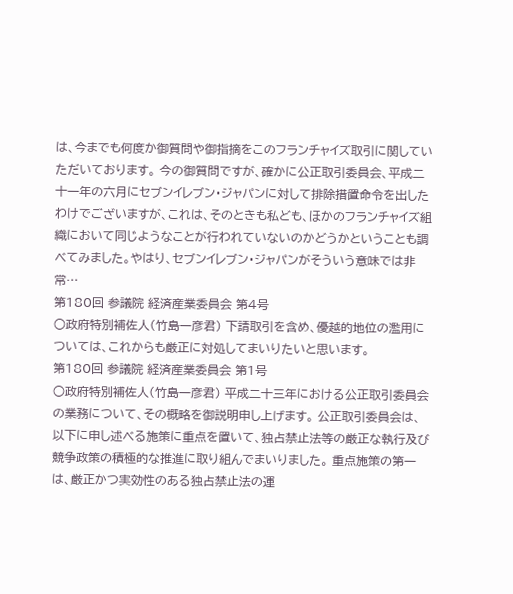は、今までも何度か御質問や御指摘をこのフランチャイズ取引に関していただいております。 今の御質問ですが、確かに公正取引委員会、平成二十一年の六月にセブンイレブン・ジャパンに対して排除措置命令を出したわけでございますが、これは、そのときも私ども、ほかのフランチャイズ組織において同じようなことが行われていないのかどうかということも調べてみました。やはり、セブンイレブン・ジャパンがそういう意味では非常…
第180回 参議院 経済産業委員会 第4号
○政府特別補佐人(竹島一彦君) 下請取引を含め、優越的地位の濫用については、これからも厳正に対処してまいりたいと思います。
第180回 参議院 経済産業委員会 第1号
○政府特別補佐人(竹島一彦君) 平成二十三年における公正取引委員会の業務について、その概略を御説明申し上げます。 公正取引委員会は、以下に申し述べる施策に重点を置いて、独占禁止法等の厳正な執行及び競争政策の積極的な推進に取り組んでまいりました。 重点施策の第一は、厳正かつ実効性のある独占禁止法の運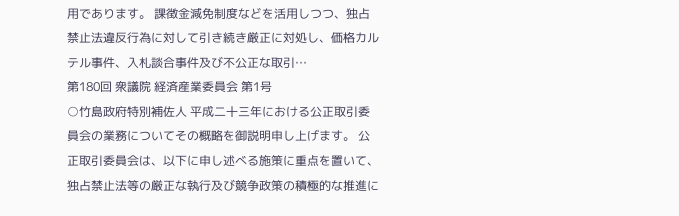用であります。 課徴金減免制度などを活用しつつ、独占禁止法違反行為に対して引き続き厳正に対処し、価格カルテル事件、入札談合事件及び不公正な取引…
第180回 衆議院 経済産業委員会 第1号
○竹島政府特別補佐人 平成二十三年における公正取引委員会の業務についてその概略を御説明申し上げます。 公正取引委員会は、以下に申し述べる施策に重点を置いて、独占禁止法等の厳正な執行及び競争政策の積極的な推進に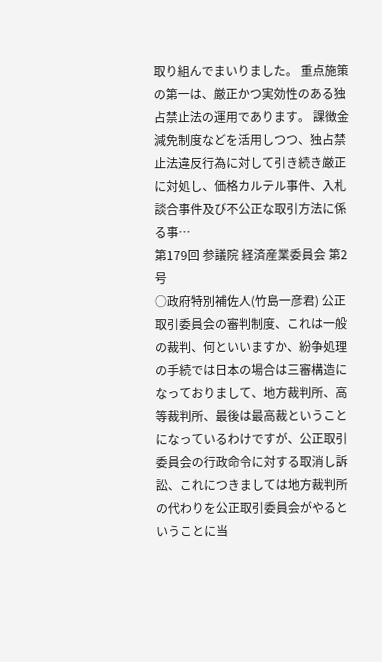取り組んでまいりました。 重点施策の第一は、厳正かつ実効性のある独占禁止法の運用であります。 課徴金減免制度などを活用しつつ、独占禁止法違反行為に対して引き続き厳正に対処し、価格カルテル事件、入札談合事件及び不公正な取引方法に係る事…
第179回 参議院 経済産業委員会 第2号
○政府特別補佐人(竹島一彦君) 公正取引委員会の審判制度、これは一般の裁判、何といいますか、紛争処理の手続では日本の場合は三審構造になっておりまして、地方裁判所、高等裁判所、最後は最高裁ということになっているわけですが、公正取引委員会の行政命令に対する取消し訴訟、これにつきましては地方裁判所の代わりを公正取引委員会がやるということに当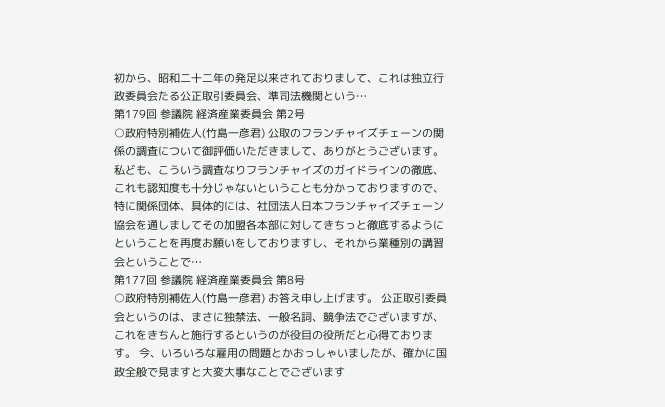初から、昭和二十二年の発足以来されておりまして、これは独立行政委員会たる公正取引委員会、準司法機関という…
第179回 参議院 経済産業委員会 第2号
○政府特別補佐人(竹島一彦君) 公取のフランチャイズチェーンの関係の調査について御評価いただきまして、ありがとうございます。 私ども、こういう調査なりフランチャイズのガイドラインの徹底、これも認知度も十分じゃないということも分かっておりますので、特に関係団体、具体的には、社団法人日本フランチャイズチェーン協会を通しましてその加盟各本部に対してきちっと徹底するようにということを再度お願いをしておりますし、それから業種別の講習会ということで…
第177回 参議院 経済産業委員会 第8号
○政府特別補佐人(竹島一彦君) お答え申し上げます。 公正取引委員会というのは、まさに独禁法、一般名詞、競争法でございますが、これをきちんと施行するというのが役目の役所だと心得ております。 今、いろいろな雇用の問題とかおっしゃいましたが、確かに国政全般で見ますと大変大事なことでございます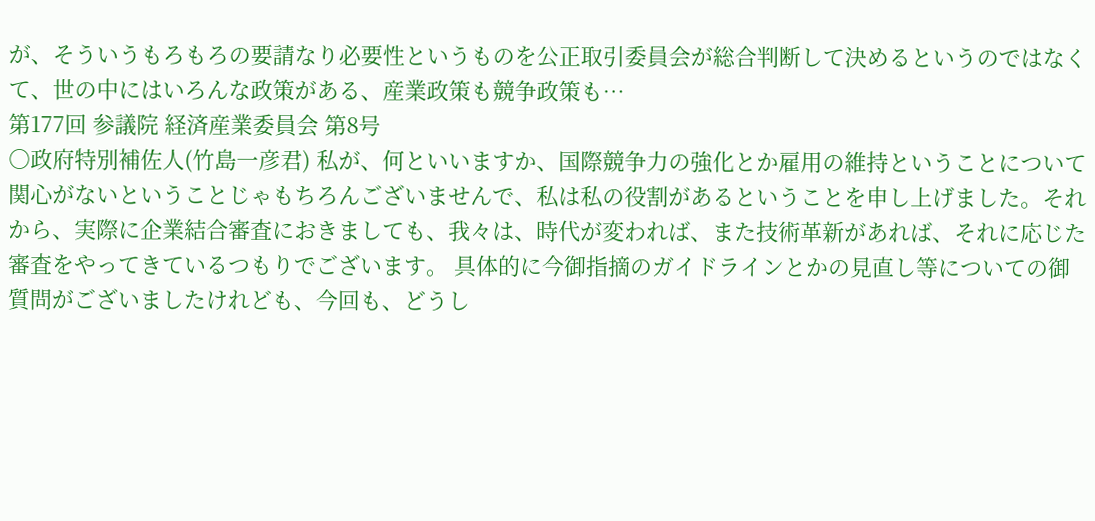が、そういうもろもろの要請なり必要性というものを公正取引委員会が総合判断して決めるというのではなくて、世の中にはいろんな政策がある、産業政策も競争政策も…
第177回 参議院 経済産業委員会 第8号
○政府特別補佐人(竹島一彦君) 私が、何といいますか、国際競争力の強化とか雇用の維持ということについて関心がないということじゃもちろんございませんで、私は私の役割があるということを申し上げました。それから、実際に企業結合審査におきましても、我々は、時代が変われば、また技術革新があれば、それに応じた審査をやってきているつもりでございます。 具体的に今御指摘のガイドラインとかの見直し等についての御質問がございましたけれども、今回も、どうし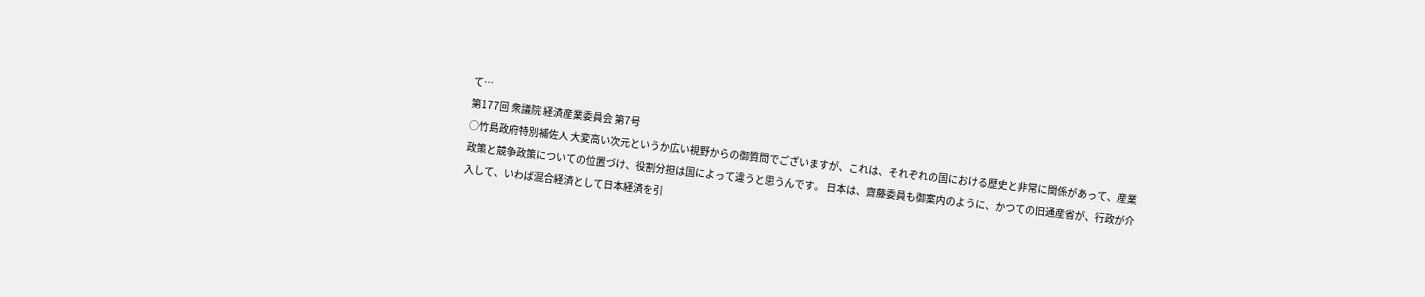て…
第177回 衆議院 経済産業委員会 第7号
○竹島政府特別補佐人 大変高い次元というか広い視野からの御質問でございますが、これは、それぞれの国における歴史と非常に関係があって、産業政策と競争政策についての位置づけ、役割分担は国によって違うと思うんです。 日本は、齋藤委員も御案内のように、かつての旧通産省が、行政が介入して、いわば混合経済として日本経済を引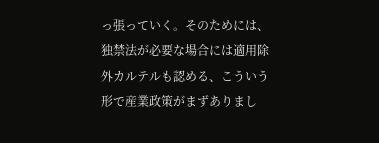っ張っていく。そのためには、独禁法が必要な場合には適用除外カルテルも認める、こういう形で産業政策がまずありまし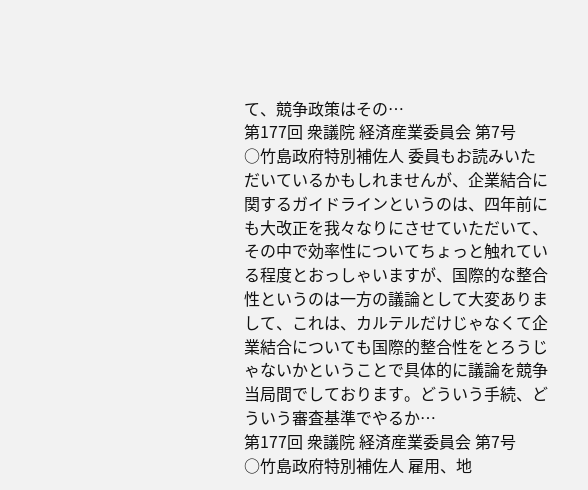て、競争政策はその…
第177回 衆議院 経済産業委員会 第7号
○竹島政府特別補佐人 委員もお読みいただいているかもしれませんが、企業結合に関するガイドラインというのは、四年前にも大改正を我々なりにさせていただいて、その中で効率性についてちょっと触れている程度とおっしゃいますが、国際的な整合性というのは一方の議論として大変ありまして、これは、カルテルだけじゃなくて企業結合についても国際的整合性をとろうじゃないかということで具体的に議論を競争当局間でしております。どういう手続、どういう審査基準でやるか…
第177回 衆議院 経済産業委員会 第7号
○竹島政府特別補佐人 雇用、地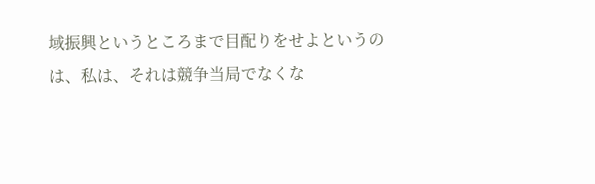域振興というところまで目配りをせよというのは、私は、それは競争当局でなくな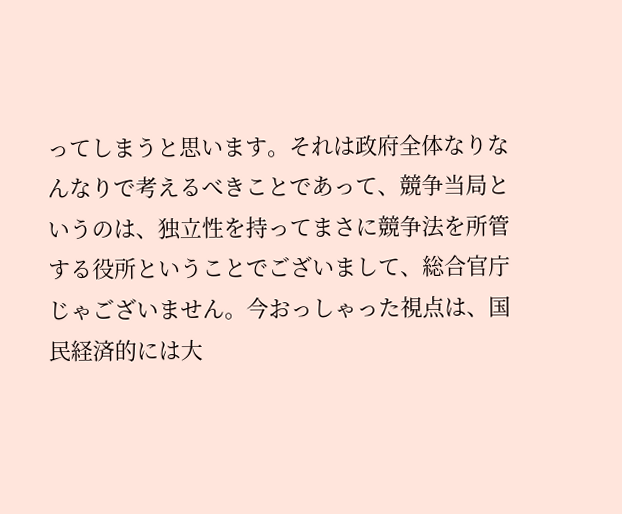ってしまうと思います。それは政府全体なりなんなりで考えるべきことであって、競争当局というのは、独立性を持ってまさに競争法を所管する役所ということでございまして、総合官庁じゃございません。今おっしゃった視点は、国民経済的には大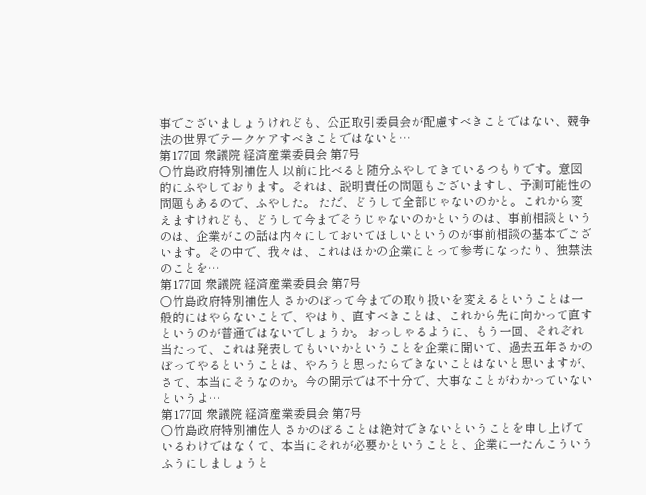事でございましょうけれども、公正取引委員会が配慮すべきことではない、競争法の世界でテークケアすべきことではないと…
第177回 衆議院 経済産業委員会 第7号
○竹島政府特別補佐人 以前に比べると随分ふやしてきているつもりです。意図的にふやしております。それは、説明責任の問題もございますし、予測可能性の問題もあるので、ふやした。 ただ、どうして全部じゃないのかと。これから変えますけれども、どうして今までそうじゃないのかというのは、事前相談というのは、企業がこの話は内々にしておいてほしいというのが事前相談の基本でございます。その中で、我々は、これはほかの企業にとって参考になったり、独禁法のことを…
第177回 衆議院 経済産業委員会 第7号
○竹島政府特別補佐人 さかのぼって今までの取り扱いを変えるということは一般的にはやらないことで、やはり、直すべきことは、これから先に向かって直すというのが普通ではないでしょうか。 おっしゃるように、もう一回、それぞれ当たって、これは発表してもいいかということを企業に聞いて、過去五年さかのぼってやるということは、やろうと思ったらできないことはないと思いますが、さて、本当にそうなのか。今の開示では不十分で、大事なことがわかっていないというよ…
第177回 衆議院 経済産業委員会 第7号
○竹島政府特別補佐人 さかのぼることは絶対できないということを申し上げているわけではなくて、本当にそれが必要かということと、企業に一たんこういうふうにしましょうと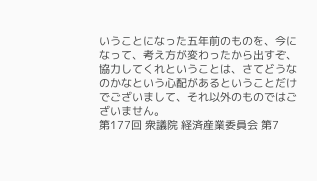いうことになった五年前のものを、今になって、考え方が変わったから出すぞ、協力してくれということは、さてどうなのかなという心配があるということだけでございまして、それ以外のものではございません。
第177回 衆議院 経済産業委員会 第7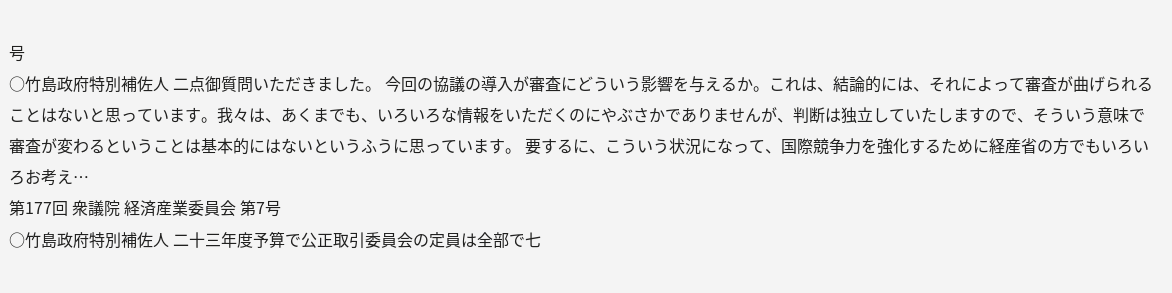号
○竹島政府特別補佐人 二点御質問いただきました。 今回の協議の導入が審査にどういう影響を与えるか。これは、結論的には、それによって審査が曲げられることはないと思っています。我々は、あくまでも、いろいろな情報をいただくのにやぶさかでありませんが、判断は独立していたしますので、そういう意味で審査が変わるということは基本的にはないというふうに思っています。 要するに、こういう状況になって、国際競争力を強化するために経産省の方でもいろいろお考え…
第177回 衆議院 経済産業委員会 第7号
○竹島政府特別補佐人 二十三年度予算で公正取引委員会の定員は全部で七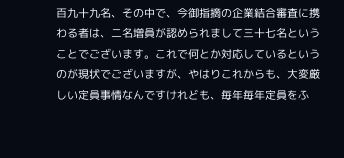百九十九名、その中で、今御指摘の企業結合審査に携わる者は、二名増員が認められまして三十七名ということでございます。これで何とか対応しているというのが現状でございますが、やはりこれからも、大変厳しい定員事情なんですけれども、毎年毎年定員をふ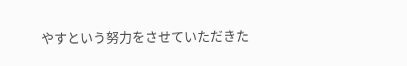やすという努力をさせていただきた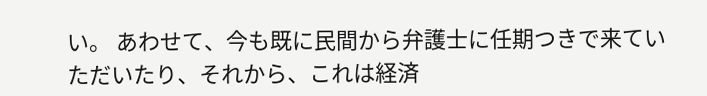い。 あわせて、今も既に民間から弁護士に任期つきで来ていただいたり、それから、これは経済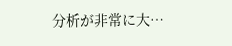分析が非常に大…